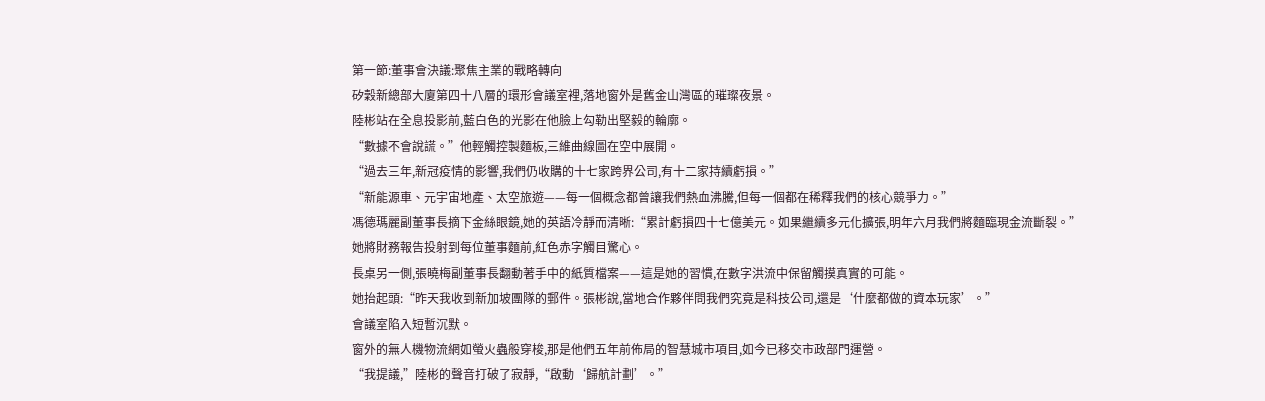第一節:董事會決議:聚焦主業的戰略轉向
矽穀新總部大廈第四十八層的環形會議室裡,落地窗外是舊金山灣區的璀璨夜景。
陸彬站在全息投影前,藍白色的光影在他臉上勾勒出堅毅的輪廓。
“數據不會說謊。”他輕觸控製麵板,三維曲線圖在空中展開。
“過去三年,新冠疫情的影響,我們仍收購的十七家跨界公司,有十二家持續虧損。”
“新能源車、元宇宙地產、太空旅遊——每一個概念都曾讓我們熱血沸騰,但每一個都在稀釋我們的核心競爭力。”
馮德瑪麗副董事長摘下金絲眼鏡,她的英語冷靜而清晰:“累計虧損四十七億美元。如果繼續多元化擴張,明年六月我們將麵臨現金流斷裂。”
她將財務報告投射到每位董事麵前,紅色赤字觸目驚心。
長桌另一側,張曉梅副董事長翻動著手中的紙質檔案——這是她的習慣,在數字洪流中保留觸摸真實的可能。
她抬起頭:“昨天我收到新加坡團隊的郵件。張彬說,當地合作夥伴問我們究竟是科技公司,還是‘什麼都做的資本玩家’。”
會議室陷入短暫沉默。
窗外的無人機物流網如螢火蟲般穿梭,那是他們五年前佈局的智慧城市項目,如今已移交市政部門運營。
“我提議,”陸彬的聲音打破了寂靜,“啟動‘歸航計劃’。”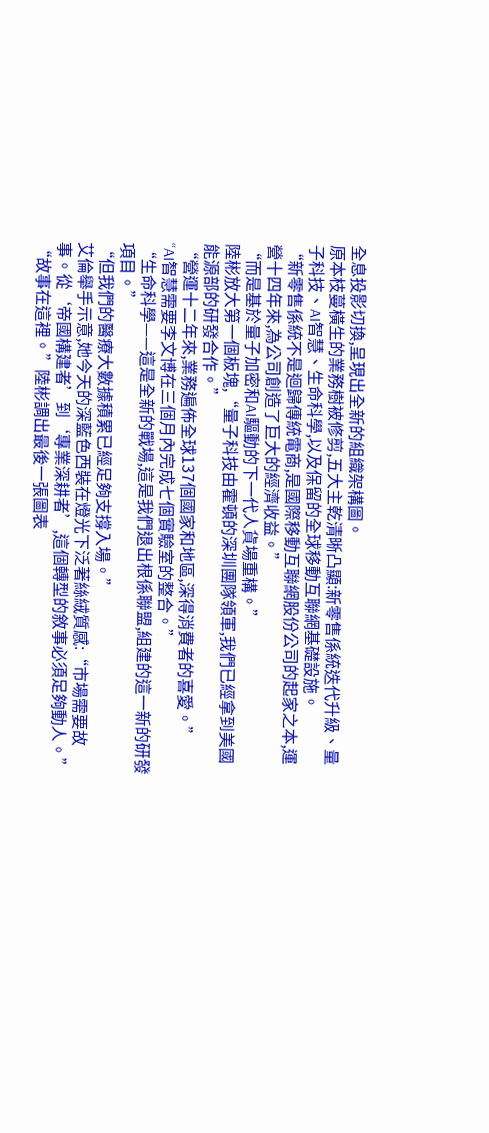全息投影切換,呈現出全新的組織架構圖。
原本枝蔓橫生的業務樹被修剪,五大主乾清晰凸顯:新零售係統迭代升級、量子科技、AI智慧、生命科學,以及保留的全球移動互聯網基礎設施。
“新零售係統不是迴歸傳統電商,是國際移動互聯網股份公司的起家之本,運營十四年來,為公司創造了巨大的經濟收益。”
“而是基於量子加密和AI驅動的下一代人貨場重構。”
陸彬放大第一個板塊,“量子科技由霍頓的深圳團隊領軍,我們已經拿到美國能源部的研發合作。”
“營運十二年來,業務遍佈全球137個國家和地區,深得消費者的喜愛。”
“AI智慧需要李文博在三個月內完成七個實驗室的整合。”
“生命科學——這是全新的戰場,這是我們退出根係聯盟,組建的這一新的研發項目。”
“但我們的醫療大數據積累已經足夠支撐入場。”
艾倫舉手示意,她今天的深藍色西裝在燈光下泛著絲絨質感:“市場需要故事。從‘帝國構建者’到‘專業深耕者’,這個轉型的敘事必須足夠動人。”
“故事在這裡。”陸彬調出最後一張圖表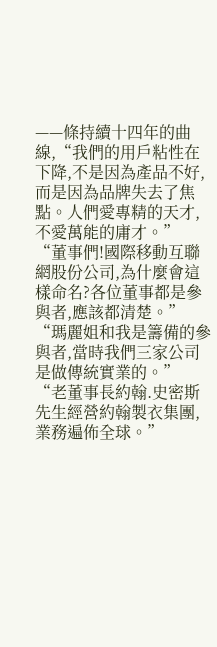——條持續十四年的曲線,“我們的用戶粘性在下降,不是因為產品不好,而是因為品牌失去了焦點。人們愛專精的天才,不愛萬能的庸才。”
“董事們!國際移動互聯網股份公司,為什麼會這樣命名?各位董事都是參與者,應該都清楚。”
“瑪麗姐和我是籌備的參與者,當時我們三家公司是做傳統實業的。”
“老董事長約翰.史密斯先生經營約翰製衣集團,業務遍佈全球。”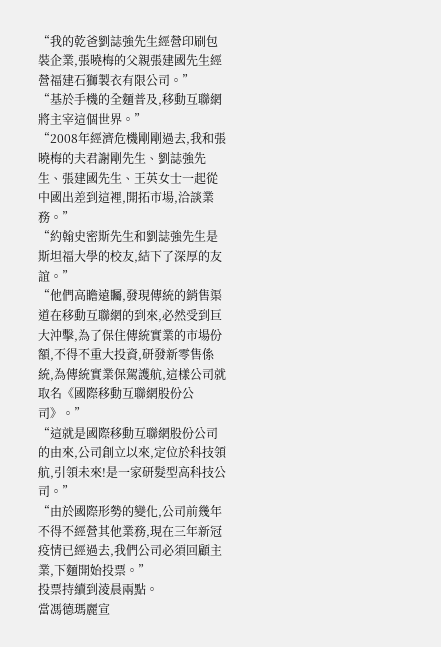“我的乾爸劉誌強先生經營印刷包裝企業,張曉梅的父親張建國先生經營福建石獅製衣有限公司。”
“基於手機的全麵普及,移動互聯網將主宰這個世界。”
“2008年經濟危機剛剛過去,我和張曉梅的夫君謝剛先生、劉誌強先生、張建國先生、王英女士一起從中國出差到這裡,開拓市場,洽談業務。”
“約翰史密斯先生和劉誌強先生是斯坦福大學的校友,結下了深厚的友誼。”
“他們高瞻遠矚,發現傳統的銷售渠道在移動互聯網的到來,必然受到巨大沖擊,為了保住傳統實業的市場份額,不得不重大投資,研發新零售係統,為傳統實業保駕護航,這樣公司就取名《國際移動互聯網股份公司》。”
“這就是國際移動互聯網股份公司的由來,公司創立以來,定位於科技領航,引領未來!是一家研髮型高科技公司。”
“由於國際形勢的變化,公司前幾年不得不經營其他業務,現在三年新冠疫情已經過去,我們公司必須回顧主業,下麵開始投票。”
投票持續到淩晨兩點。
當馮德瑪麗宣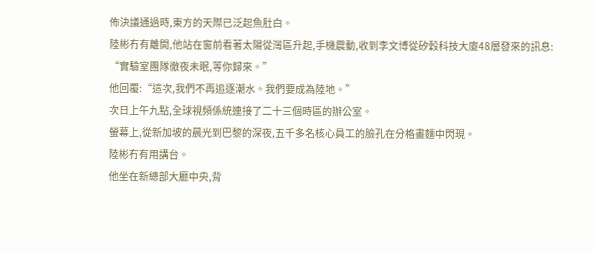佈決議通過時,東方的天際已泛起魚肚白。
陸彬冇有離開,他站在窗前看著太陽從灣區升起,手機震動,收到李文博從矽穀科技大廈48層發來的訊息:
“實驗室團隊徹夜未眠,等你歸來。”
他回覆:“這次,我們不再追逐潮水。我們要成為陸地。”
次日上午九點,全球視頻係統連接了二十三個時區的辦公室。
螢幕上,從新加坡的晨光到巴黎的深夜,五千多名核心員工的臉孔在分格畫麵中閃現。
陸彬冇有用講台。
他坐在新總部大廳中央,背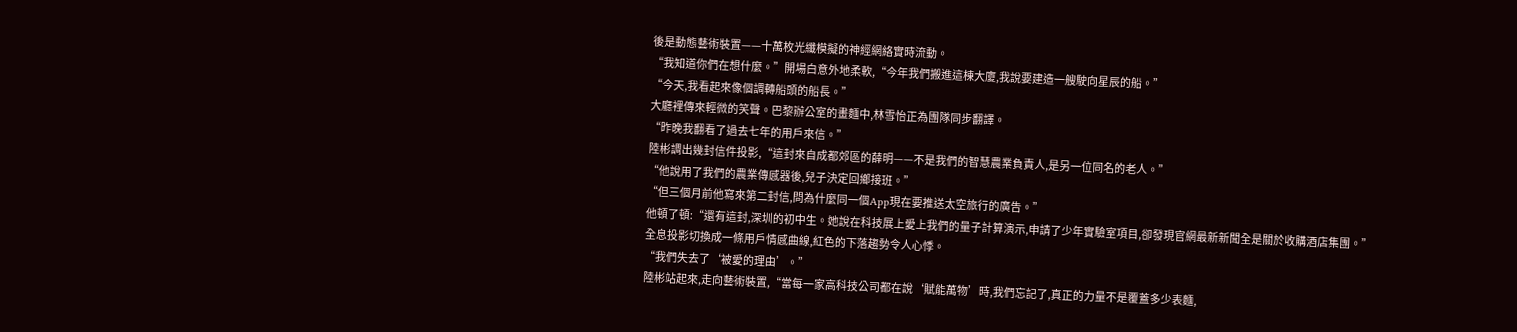後是動態藝術裝置——十萬枚光纖模擬的神經網絡實時流動。
“我知道你們在想什麼。”開場白意外地柔軟,“今年我們搬進這棟大廈,我說要建造一艘駛向星辰的船。”
“今天,我看起來像個調轉船頭的船長。”
大廳裡傳來輕微的笑聲。巴黎辦公室的畫麵中,林雪怡正為團隊同步翻譯。
“昨晚我翻看了過去七年的用戶來信。”
陸彬調出幾封信件投影,“這封來自成都郊區的薛明——不是我們的智慧農業負責人,是另一位同名的老人。”
“他說用了我們的農業傳感器後,兒子決定回鄉接班。”
“但三個月前他寫來第二封信,問為什麼同一個App現在要推送太空旅行的廣告。”
他頓了頓:“還有這封,深圳的初中生。她說在科技展上愛上我們的量子計算演示,申請了少年實驗室項目,卻發現官網最新新聞全是關於收購酒店集團。”
全息投影切換成一條用戶情感曲線,紅色的下落趨勢令人心悸。
“我們失去了‘被愛的理由’。”
陸彬站起來,走向藝術裝置,“當每一家高科技公司都在說‘賦能萬物’時,我們忘記了,真正的力量不是覆蓋多少表麵,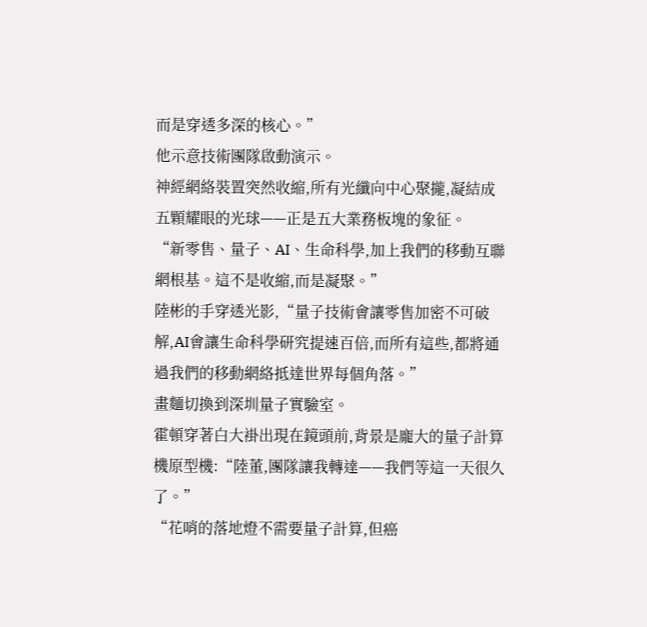而是穿透多深的核心。”
他示意技術團隊啟動演示。
神經網絡裝置突然收縮,所有光纖向中心聚攏,凝結成五顆耀眼的光球——正是五大業務板塊的象征。
“新零售、量子、AI、生命科學,加上我們的移動互聯網根基。這不是收縮,而是凝聚。”
陸彬的手穿透光影,“量子技術會讓零售加密不可破解,AI會讓生命科學研究提速百倍,而所有這些,都將通過我們的移動網絡抵達世界每個角落。”
畫麵切換到深圳量子實驗室。
霍頓穿著白大褂出現在鏡頭前,背景是龐大的量子計算機原型機:“陸董,團隊讓我轉達——我們等這一天很久了。”
“花哨的落地燈不需要量子計算,但癌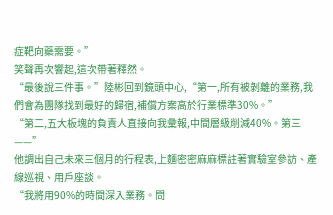症靶向藥需要。”
笑聲再次響起,這次帶著釋然。
“最後說三件事。”陸彬回到鏡頭中心,“第一,所有被剝離的業務,我們會為團隊找到最好的歸宿,補償方案高於行業標準30%。”
“第二,五大板塊的負責人直接向我彙報,中間層級削減40%。第三——”
他調出自己未來三個月的行程表,上麵密密麻麻標註著實驗室參訪、產線巡視、用戶座談。
“我將用90%的時間深入業務。問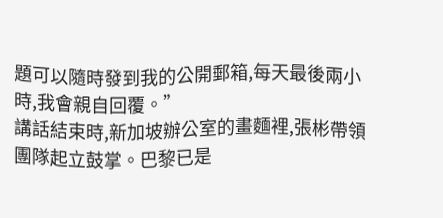題可以隨時發到我的公開郵箱,每天最後兩小時,我會親自回覆。”
講話結束時,新加坡辦公室的畫麵裡,張彬帶領團隊起立鼓掌。巴黎已是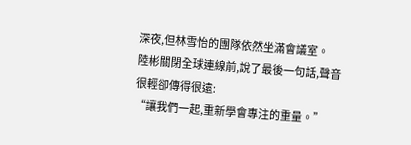深夜,但林雪怡的團隊依然坐滿會議室。
陸彬關閉全球連線前,說了最後一句話,聲音很輕卻傳得很遠:
“讓我們一起,重新學會專注的重量。”